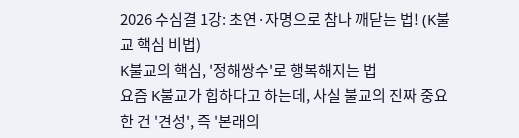2026 수심결 1강: 초연·자명으로 참나 깨닫는 법! (K불교 핵심 비법)
K불교의 핵심, '정해쌍수'로 행복해지는 법
요즘 K불교가 힙하다고 하는데, 사실 불교의 진짜 중요한 건 '견성', 즉 '본래의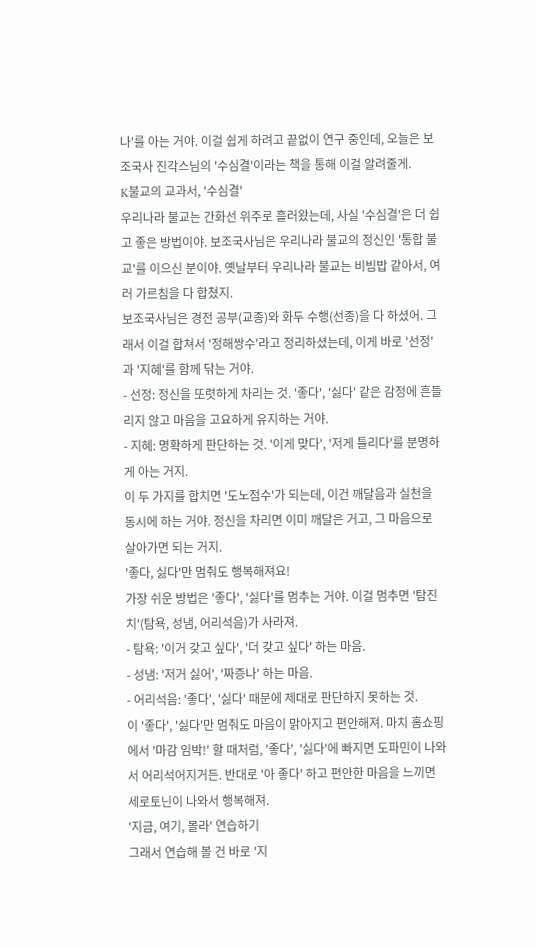나'를 아는 거야. 이걸 쉽게 하려고 끝없이 연구 중인데, 오늘은 보조국사 진각스님의 '수심결'이라는 책을 통해 이걸 알려줄게.
K불교의 교과서, '수심결'
우리나라 불교는 간화선 위주로 흘러왔는데, 사실 '수심결'은 더 쉽고 좋은 방법이야. 보조국사님은 우리나라 불교의 정신인 '통합 불교'를 이으신 분이야. 옛날부터 우리나라 불교는 비빔밥 같아서, 여러 가르침을 다 합쳤지.
보조국사님은 경전 공부(교종)와 화두 수행(선종)을 다 하셨어. 그래서 이걸 합쳐서 '정해쌍수'라고 정리하셨는데, 이게 바로 '선정'과 '지혜'를 함께 닦는 거야.
- 선정: 정신을 또렷하게 차리는 것. '좋다', '싫다' 같은 감정에 흔들리지 않고 마음을 고요하게 유지하는 거야.
- 지혜: 명확하게 판단하는 것. '이게 맞다', '저게 틀리다'를 분명하게 아는 거지.
이 두 가지를 합치면 '도노점수'가 되는데, 이건 깨달음과 실천을 동시에 하는 거야. 정신을 차리면 이미 깨달은 거고, 그 마음으로 살아가면 되는 거지.
'좋다, 싫다'만 멈춰도 행복해져요!
가장 쉬운 방법은 '좋다', '싫다'를 멈추는 거야. 이걸 멈추면 '탐진치'(탐욕, 성냄, 어리석음)가 사라져.
- 탐욕: '이거 갖고 싶다', '더 갖고 싶다' 하는 마음.
- 성냄: '저거 싫어', '짜증나' 하는 마음.
- 어리석음: '좋다', '싫다' 때문에 제대로 판단하지 못하는 것.
이 '좋다', '싫다'만 멈춰도 마음이 맑아지고 편안해져. 마치 홈쇼핑에서 '마감 임박!' 할 때처럼, '좋다', '싫다'에 빠지면 도파민이 나와서 어리석어지거든. 반대로 '아 좋다' 하고 편안한 마음을 느끼면 세로토닌이 나와서 행복해져.
'지금, 여기, 몰라' 연습하기
그래서 연습해 볼 건 바로 '지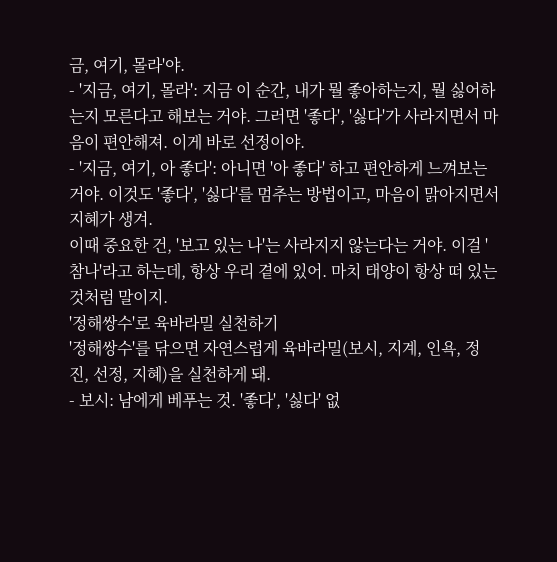금, 여기, 몰라'야.
- '지금, 여기, 몰라': 지금 이 순간, 내가 뭘 좋아하는지, 뭘 싫어하는지 모른다고 해보는 거야. 그러면 '좋다', '싫다'가 사라지면서 마음이 편안해져. 이게 바로 선정이야.
- '지금, 여기, 아 좋다': 아니면 '아 좋다' 하고 편안하게 느껴보는 거야. 이것도 '좋다', '싫다'를 멈추는 방법이고, 마음이 맑아지면서 지혜가 생겨.
이때 중요한 건, '보고 있는 나'는 사라지지 않는다는 거야. 이걸 '참나'라고 하는데, 항상 우리 곁에 있어. 마치 태양이 항상 떠 있는 것처럼 말이지.
'정해쌍수'로 육바라밀 실천하기
'정해쌍수'를 닦으면 자연스럽게 육바라밀(보시, 지계, 인욕, 정진, 선정, 지혜)을 실천하게 돼.
- 보시: 남에게 베푸는 것. '좋다', '싫다' 없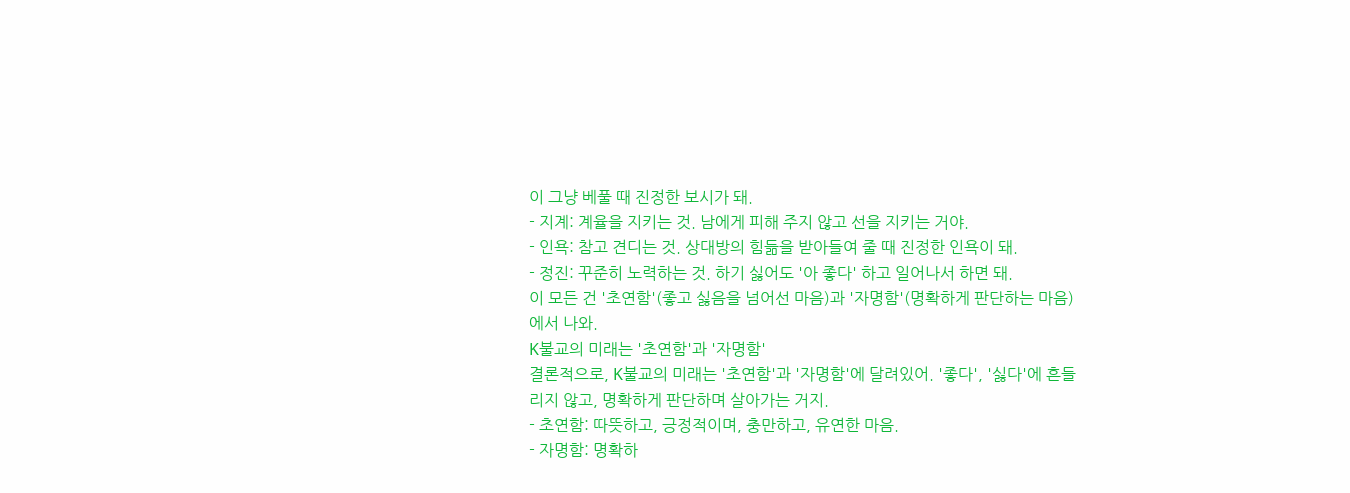이 그냥 베풀 때 진정한 보시가 돼.
- 지계: 계율을 지키는 것. 남에게 피해 주지 않고 선을 지키는 거야.
- 인욕: 참고 견디는 것. 상대방의 힘듦을 받아들여 줄 때 진정한 인욕이 돼.
- 정진: 꾸준히 노력하는 것. 하기 싫어도 '아 좋다' 하고 일어나서 하면 돼.
이 모든 건 '초연함'(좋고 싫음을 넘어선 마음)과 '자명함'(명확하게 판단하는 마음)에서 나와.
K불교의 미래는 '초연함'과 '자명함'
결론적으로, K불교의 미래는 '초연함'과 '자명함'에 달려있어. '좋다', '싫다'에 흔들리지 않고, 명확하게 판단하며 살아가는 거지.
- 초연함: 따뜻하고, 긍정적이며, 충만하고, 유연한 마음.
- 자명함: 명확하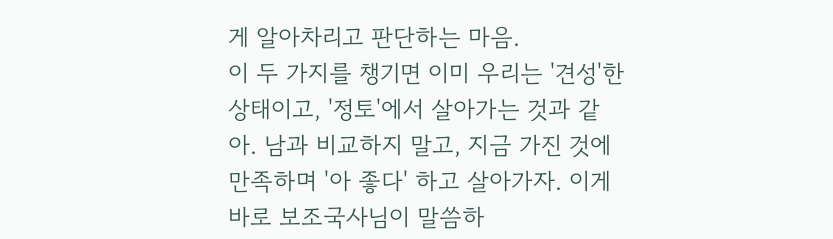게 알아차리고 판단하는 마음.
이 두 가지를 챙기면 이미 우리는 '견성'한 상태이고, '정토'에서 살아가는 것과 같아. 남과 비교하지 말고, 지금 가진 것에 만족하며 '아 좋다' 하고 살아가자. 이게 바로 보조국사님이 말씀하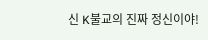신 K불교의 진짜 정신이야!